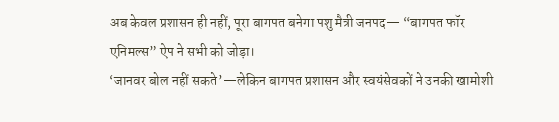अब केवल प्रशासन ही नहीं, पूरा बागपत बनेगा पशु मैत्री जनपद— “बागपत फॉर एनिमल्स” ऐप ने सभी को जोड़ा।
‘जानवर बोल नहीं सकते’—लेकिन बागपत प्रशासन और स्वयंसेवकों ने उनकी खामोशी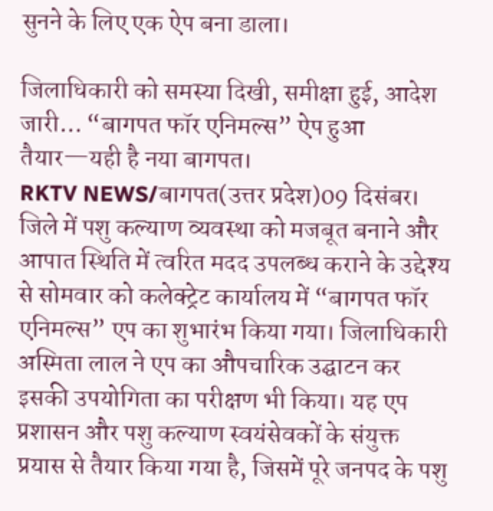सुनने के लिए एक ऐप बना डाला।

जिलाधिकारी को समस्या दिखी, समीक्षा हुई, आदेश जारी… “बागपत फॉर एनिमल्स” ऐप हुआ तैयार—यही है नया बागपत।
RKTV NEWS/बागपत(उत्तर प्रदेश)09 दिसंबर। जिले में पशु कल्याण व्यवस्था को मजबूत बनाने और आपात स्थिति में त्वरित मदद उपलब्ध कराने के उद्देश्य से सोमवार को कलेक्ट्रेट कार्यालय में “बागपत फॉर एनिमल्स” एप का शुभारंभ किया गया। जिलाधिकारी अस्मिता लाल ने एप का औपचारिक उद्घाटन कर इसकी उपयोगिता का परीक्षण भी किया। यह एप प्रशासन और पशु कल्याण स्वयंसेवकों के संयुक्त प्रयास से तैयार किया गया है, जिसमें पूरे जनपद के पशु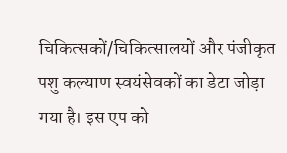चिकित्सकों/चिकित्सालयों और पंजीकृत पशु कल्याण स्वयंसेवकों का डेटा जोड़ा गया है। इस एप को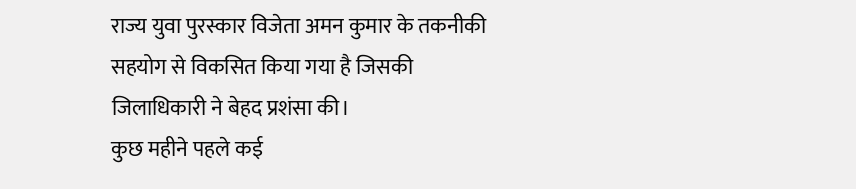राज्य युवा पुरस्कार विजेता अमन कुमार के तकनीकी सहयोग से विकसित किया गया है जिसकी जिलाधिकारी ने बेहद प्रशंसा की।
कुछ महीने पहले कई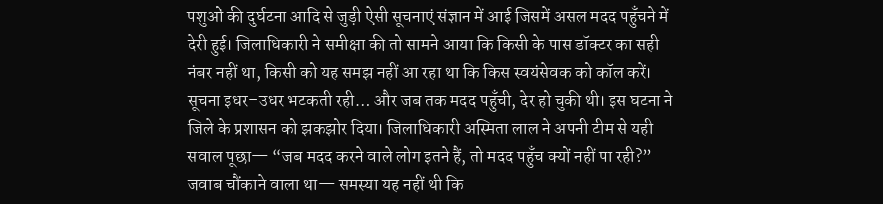पशुओं की दुर्घटना आदि से जुड़ी ऐसी सूचनाएं संज्ञान में आई जिसमें असल मदद पहुँचने में देरी हुई। जिलाधिकारी ने समीक्षा की तो सामने आया कि किसी के पास डॉक्टर का सही नंबर नहीं था, किसी को यह समझ नहीं आ रहा था कि किस स्वयंसेवक को कॉल करें। सूचना इधर–उधर भटकती रही… और जब तक मदद पहुँची, देर हो चुकी थी। इस घटना ने जिले के प्रशासन को झकझोर दिया। जिलाधिकारी अस्मिता लाल ने अपनी टीम से यही सवाल पूछा— “जब मदद करने वाले लोग इतने हैं, तो मदद पहुँच क्यों नहीं पा रही?”
जवाब चौंकाने वाला था— समस्या यह नहीं थी कि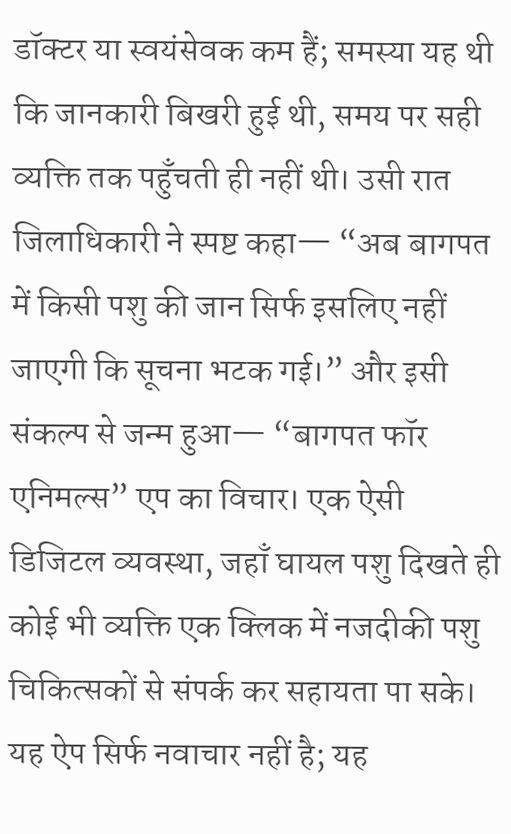डॉक्टर या स्वयंसेवक कम हैं; समस्या यह थी कि जानकारी बिखरी हुई थी, समय पर सही व्यक्ति तक पहुँचती ही नहीं थी। उसी रात जिलाधिकारी ने स्पष्ट कहा— “अब बागपत में किसी पशु की जान सिर्फ इसलिए नहीं जाएगी कि सूचना भटक गई।” और इसी संकल्प से जन्म हुआ— “बागपत फॉर एनिमल्स” एप का विचार। एक ऐसी डिजिटल व्यवस्था, जहाँ घायल पशु दिखते ही कोई भी व्यक्ति एक क्लिक में नजदीकी पशु चिकित्सकों से संपर्क कर सहायता पा सके।
यह ऐप सिर्फ नवाचार नहीं है; यह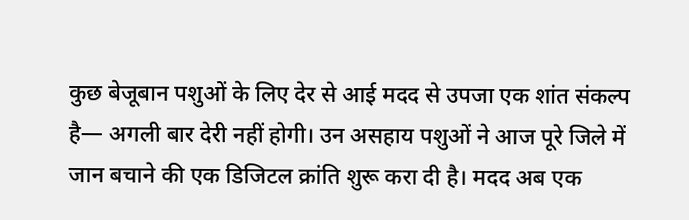कुछ बेजूबान पशुओं के लिए देर से आई मदद से उपजा एक शांत संकल्प है— अगली बार देरी नहीं होगी। उन असहाय पशुओं ने आज पूरे जिले में जान बचाने की एक डिजिटल क्रांति शुरू करा दी है। मदद अब एक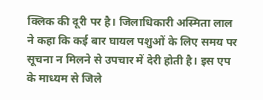क्लिक की दूरी पर है। जिलाधिकारी अस्मिता लाल ने कहा कि कई बार घायल पशुओं के लिए समय पर सूचना न मिलने से उपचार में देरी होती है। इस एप के माध्यम से जिले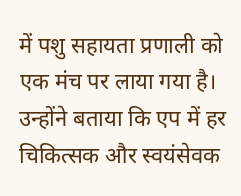में पशु सहायता प्रणाली को एक मंच पर लाया गया है। उन्होंने बताया कि एप में हर चिकित्सक और स्वयंसेवक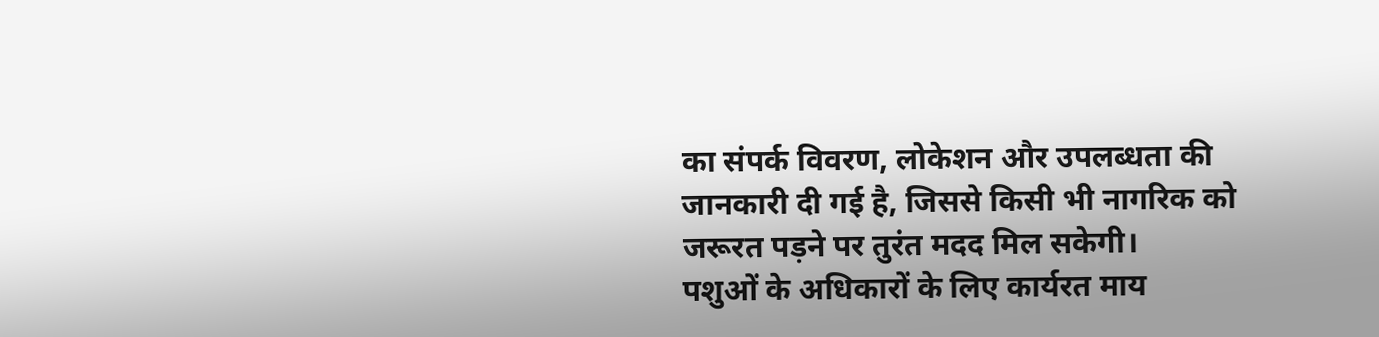का संपर्क विवरण, लोकेशन और उपलब्धता की जानकारी दी गई है, जिससे किसी भी नागरिक को जरूरत पड़ने पर तुरंत मदद मिल सकेगी।
पशुओं के अधिकारों के लिए कार्यरत माय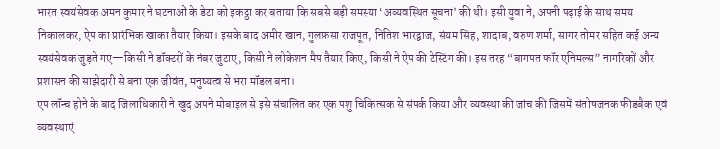भारत स्वयंसेवक अमन कुमार ने घटनाओं के डेटा को इकट्ठा कर बताया कि सबसे बड़ी समस्या ‘अव्यवस्थित सूचना’ की थी। इसी युवा ने, अपनी पढ़ाई के साथ समय निकालकर, ऐप का प्रारंभिक खाका तैयार किया। इसके बाद अमीर खान, गुलफ़सा राजपूत, नितिश भारद्वाज, संयम सिंह, शादाब, वरुण शर्मा, सागर तोमर सहित कई अन्य स्वयंसेवक जुड़ते गए—किसी ने डॉक्टरों के नंबर जुटाए, किसी ने लोकेशन मैप तैयार किए, किसी ने ऐप की टेस्टिंग की। इस तरह “बागपत फॉर एनिमल्स” नागरिकों और प्रशासन की साझेदारी से बना एक जीवंत, मनुष्यत्व से भरा मॉडल बना।
एप लॉन्च होने के बाद जिलाधिकारी ने खुद अपने मोबाइल से इसे संचालित कर एक पशु चिकित्सक से संपर्क किया और व्यवस्था की जांच की जिसमें संतोषजनक फीडबैक एवं व्यवस्थाएं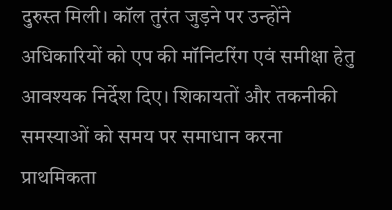दुरुस्त मिली। कॉल तुरंत जुड़ने पर उन्होंने अधिकारियों को एप की मॉनिटरिंग एवं समीक्षा हेतु आवश्यक निर्देश दिए। शिकायतों और तकनीकी समस्याओं को समय पर समाधान करना प्राथमिकता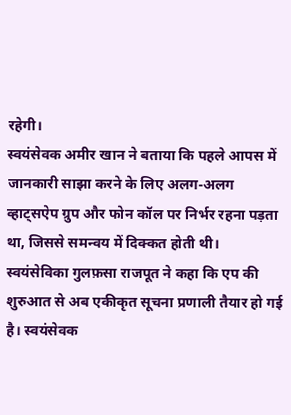रहेगी।
स्वयंसेवक अमीर खान ने बताया कि पहले आपस में जानकारी साझा करने के लिए अलग-अलग व्हाट्सऐप ग्रुप और फोन कॉल पर निर्भर रहना पड़ता था, जिससे समन्वय में दिक्कत होती थी। स्वयंसेविका गुलफ़सा राजपूत ने कहा कि एप की शुरुआत से अब एकीकृत सूचना प्रणाली तैयार हो गई है। स्वयंसेवक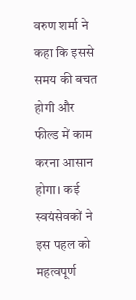वरुण शर्मा ने कहा कि इससे समय की बचत होगी और फील्ड में काम करना आसान होगा। कई स्वयंसेवकों ने इस पहल को महत्वपूर्ण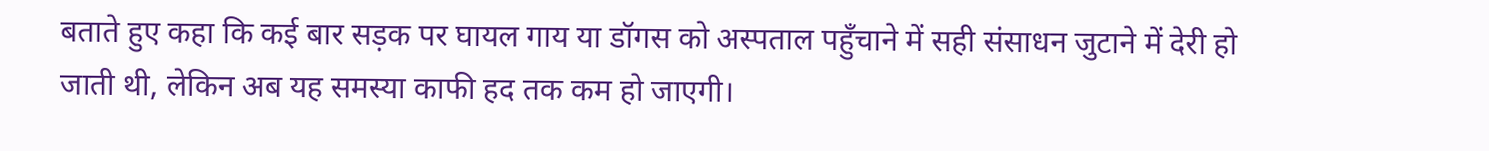बताते हुए कहा कि कई बार सड़क पर घायल गाय या डॉगस को अस्पताल पहुँचाने में सही संसाधन जुटाने में देरी हो जाती थी, लेकिन अब यह समस्या काफी हद तक कम हो जाएगी।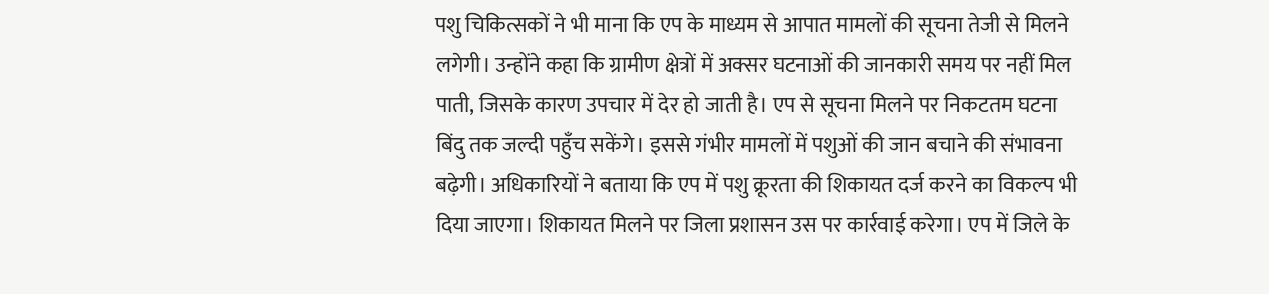पशु चिकित्सकों ने भी माना कि एप के माध्यम से आपात मामलों की सूचना तेजी से मिलने लगेगी। उन्होंने कहा कि ग्रामीण क्षेत्रों में अक्सर घटनाओं की जानकारी समय पर नहीं मिल पाती, जिसके कारण उपचार में देर हो जाती है। एप से सूचना मिलने पर निकटतम घटना बिंदु तक जल्दी पहुँच सकेंगे। इससे गंभीर मामलों में पशुओं की जान बचाने की संभावना बढ़ेगी। अधिकारियों ने बताया कि एप में पशु क्रूरता की शिकायत दर्ज करने का विकल्प भी दिया जाएगा। शिकायत मिलने पर जिला प्रशासन उस पर कार्रवाई करेगा। एप में जिले के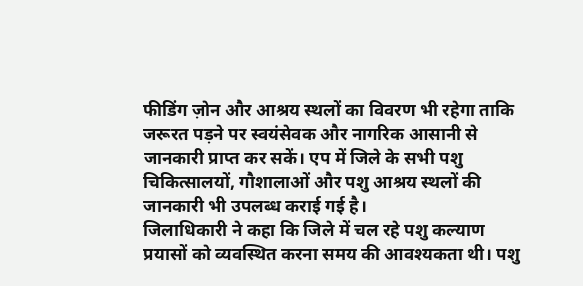फीडिंग ज़ोन और आश्रय स्थलों का विवरण भी रहेगा ताकि जरूरत पड़ने पर स्वयंसेवक और नागरिक आसानी से जानकारी प्राप्त कर सकें। एप में जिले के सभी पशु चिकित्सालयों, गौशालाओं और पशु आश्रय स्थलों की जानकारी भी उपलब्ध कराई गई है।
जिलाधिकारी ने कहा कि जिले में चल रहे पशु कल्याण प्रयासों को व्यवस्थित करना समय की आवश्यकता थी। पशु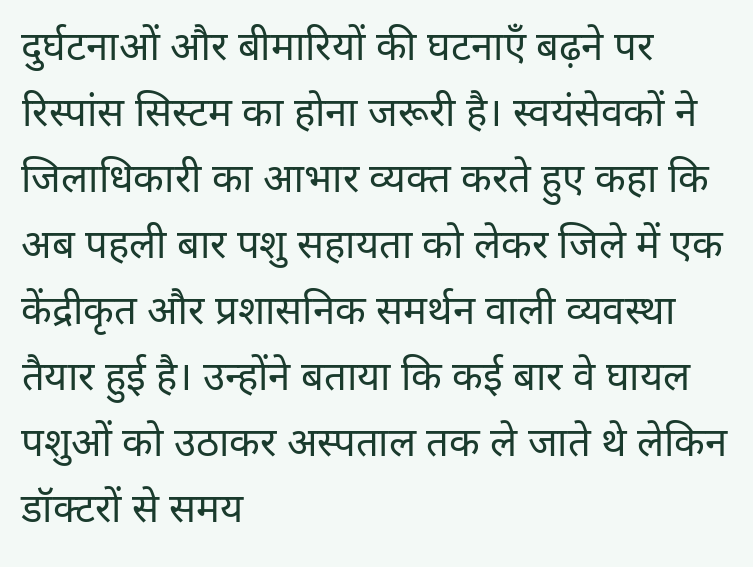दुर्घटनाओं और बीमारियों की घटनाएँ बढ़ने पर रिस्पांस सिस्टम का होना जरूरी है। स्वयंसेवकों ने जिलाधिकारी का आभार व्यक्त करते हुए कहा कि अब पहली बार पशु सहायता को लेकर जिले में एक केंद्रीकृत और प्रशासनिक समर्थन वाली व्यवस्था तैयार हुई है। उन्होंने बताया कि कई बार वे घायल पशुओं को उठाकर अस्पताल तक ले जाते थे लेकिन डॉक्टरों से समय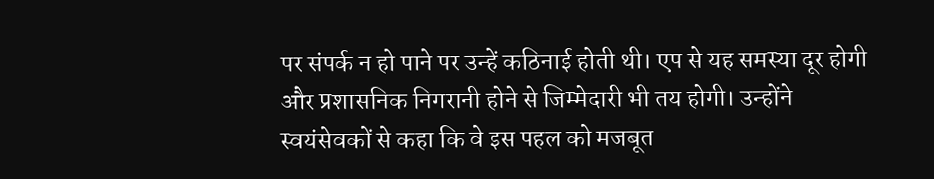पर संपर्क न हो पाने पर उन्हें कठिनाई होती थी। एप से यह समस्या दूर होगी और प्रशासनिक निगरानी होने से जिम्मेदारी भी तय होगी। उन्होंने स्वयंसेवकों से कहा कि वे इस पहल को मजबूत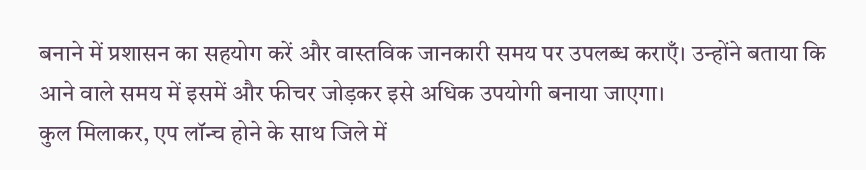बनाने में प्रशासन का सहयोग करें और वास्तविक जानकारी समय पर उपलब्ध कराएँ। उन्होंने बताया कि आने वाले समय में इसमें और फीचर जोड़कर इसे अधिक उपयोगी बनाया जाएगा।
कुल मिलाकर, एप लॉन्च होने के साथ जिले में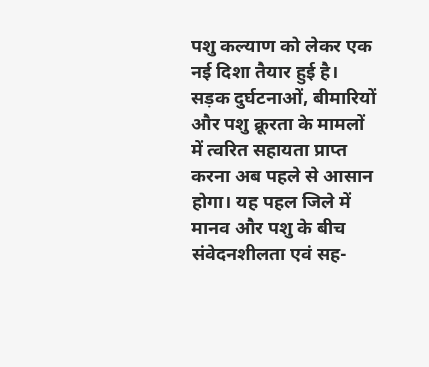पशु कल्याण को लेकर एक नई दिशा तैयार हुई है। सड़क दुर्घटनाओं, बीमारियों और पशु क्रूरता के मामलों में त्वरित सहायता प्राप्त करना अब पहले से आसान होगा। यह पहल जिले में मानव और पशु के बीच संवेदनशीलता एवं सह-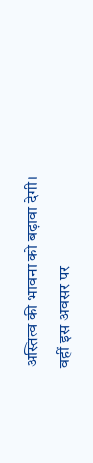अस्तित्व की भावना को बढ़ावा देगी। वहीं इस अवसर पर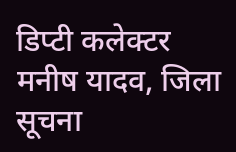डिप्टी कलेक्टर मनीष यादव, जिला सूचना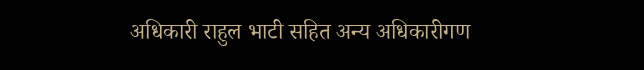अधिकारी राहुल भाटी सहित अन्य अधिकारीगण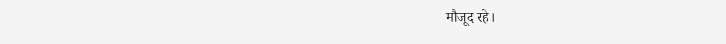मौजूद रहे।